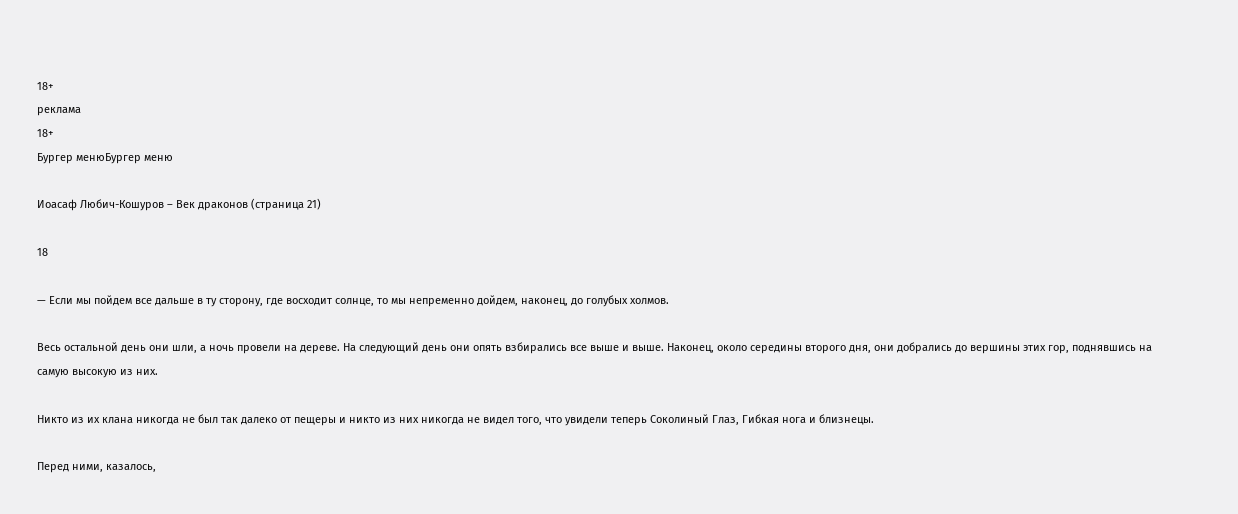18+
реклама
18+
Бургер менюБургер меню

Иоасаф Любич-Кошуров – Век драконов (страница 21)

18

— Если мы пойдем все дальше в ту сторону, где восходит солнце, то мы непременно дойдем, наконец, до голубых холмов.

Весь остальной день они шли, а ночь провели на дереве. На следующий день они опять взбирались все выше и выше. Наконец, около середины второго дня, они добрались до вершины этих гор, поднявшись на самую высокую из них.

Никто из их клана никогда не был так далеко от пещеры и никто из них никогда не видел того, что увидели теперь Соколиный Глаз, Гибкая нога и близнецы.

Перед ними, казалось,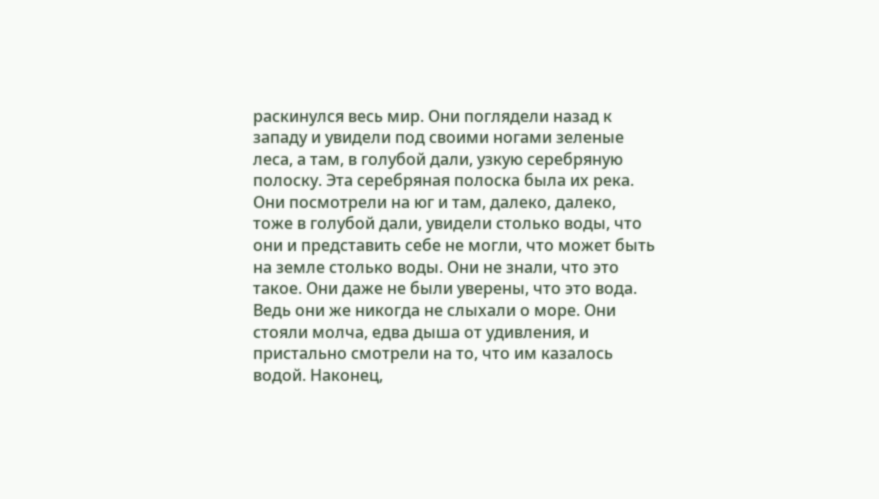раскинулся весь мир. Они поглядели назад к западу и увидели под своими ногами зеленые леса, а там, в голубой дали, узкую серебряную полоску. Эта серебряная полоска была их река. Они посмотрели на юг и там, далеко, далеко, тоже в голубой дали, увидели столько воды, что они и представить себе не могли, что может быть на земле столько воды. Они не знали, что это такое. Они даже не были уверены, что это вода. Ведь они же никогда не слыхали о море. Они стояли молча, едва дыша от удивления, и пристально смотрели на то, что им казалось водой. Наконец,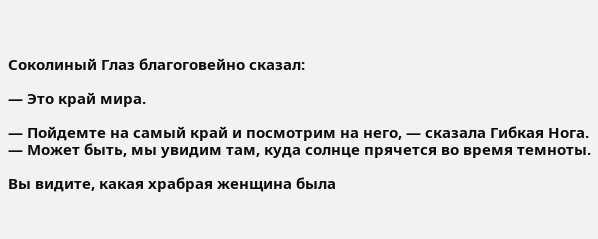Соколиный Глаз благоговейно сказал:

— Это край мира.

— Пойдемте на самый край и посмотрим на него, — сказала Гибкая Нога. — Может быть, мы увидим там, куда солнце прячется во время темноты.

Вы видите, какая храбрая женщина была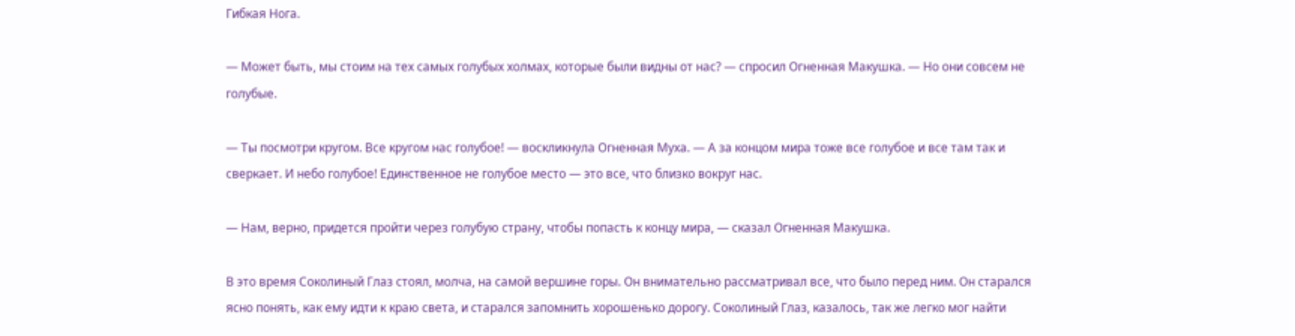Гибкая Нога.

— Может быть, мы стоим на тех самых голубых холмах, которые были видны от нас? — спросил Огненная Макушка. — Но они совсем не голубые.

— Ты посмотри кругом. Все кругом нас голубое! — воскликнула Огненная Муха. — А за концом мира тоже все голубое и все там так и сверкает. И небо голубое! Единственное не голубое место — это все, что близко вокруг нас.

— Нам, верно, придется пройти через голубую страну, чтобы попасть к концу мира, — сказал Огненная Макушка.

В это время Соколиный Глаз стоял, молча, на самой вершине горы. Он внимательно рассматривал все, что было перед ним. Он старался ясно понять, как ему идти к краю света, и старался запомнить хорошенько дорогу. Соколиный Глаз, казалось, так же легко мог найти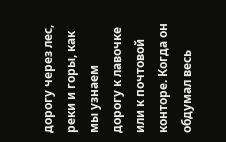дорогу через лес, реки и горы, как мы узнаем дорогу к лавочке или к почтовой конторе. Когда он обдумал весь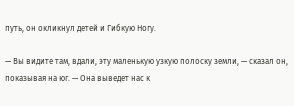путь, он окликнул детей и Гибкую Ногу.

— Вы видите там, вдали, эту маленькую узкую полоску земли, — сказал он, показывая на юг. — Она выведет нас к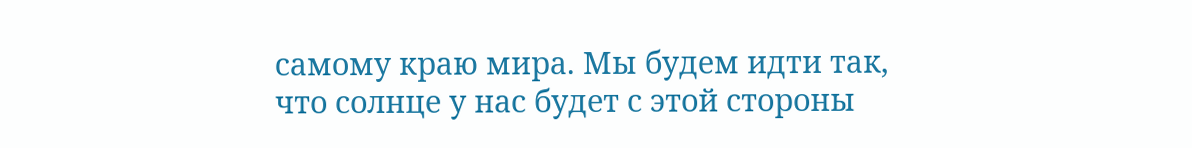самому краю мира. Мы будем идти так, что солнце у нас будет с этой стороны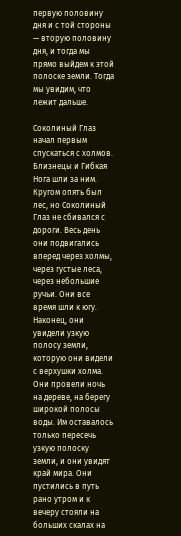первую половину дня и с той стороны — вторую половину дня, и тогда мы прямо выйдем к этой полоске земли. Тогда мы увидим, что лежит дальше.

Соколиный Глаз начал первым спускаться с холмов. Близнецы и Гибкая Нога шли за ним. Кругом опять был лес, но Соколиный Глаз не сбивался с дороги. Весь день они подвигались вперед через холмы, через густые леса, через небольшие ручьи. Они все время шли к югу. Наконец, они увидели узкую полосу земли, которую они видели с верхушки холма. Они провели ночь на дереве, на берегу широкой полосы воды. Им оставалось только пересечь узкую полоску земли, и они увидят край мира. Они пустились в путь рано утром и к вечеру стояли на больших скалах на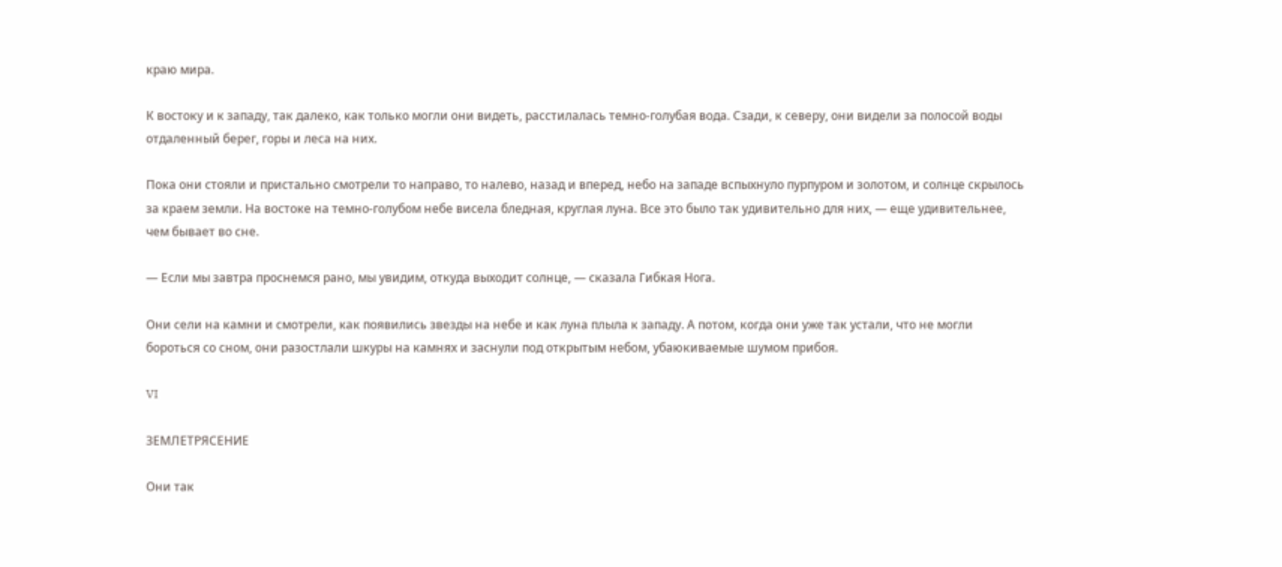краю мира.

К востоку и к западу, так далеко, как только могли они видеть, расстилалась темно-голубая вода. Сзади, к северу, они видели за полосой воды отдаленный берег, горы и леса на них.

Пока они стояли и пристально смотрели то направо, то налево, назад и вперед, небо на западе вспыхнуло пурпуром и золотом, и солнце скрылось за краем земли. На востоке на темно-голубом небе висела бледная, круглая луна. Все это было так удивительно для них, — еще удивительнее, чем бывает во сне.

— Если мы завтра проснемся рано, мы увидим, откуда выходит солнце, — сказала Гибкая Нога.

Они сели на камни и смотрели, как появились звезды на небе и как луна плыла к западу. А потом, когда они уже так устали, что не могли бороться со сном, они разостлали шкуры на камнях и заснули под открытым небом, убаюкиваемые шумом прибоя.

VI

ЗЕМЛЕТРЯСЕНИЕ

Они так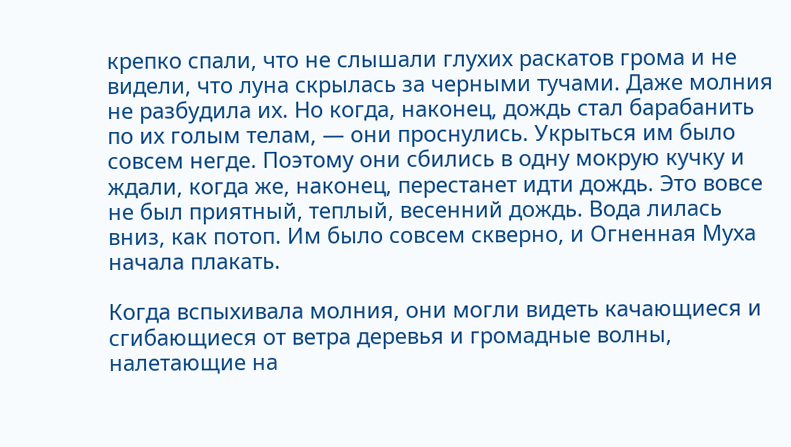крепко спали, что не слышали глухих раскатов грома и не видели, что луна скрылась за черными тучами. Даже молния не разбудила их. Но когда, наконец, дождь стал барабанить по их голым телам, — они проснулись. Укрыться им было совсем негде. Поэтому они сбились в одну мокрую кучку и ждали, когда же, наконец, перестанет идти дождь. Это вовсе не был приятный, теплый, весенний дождь. Вода лилась вниз, как потоп. Им было совсем скверно, и Огненная Муха начала плакать.

Когда вспыхивала молния, они могли видеть качающиеся и сгибающиеся от ветра деревья и громадные волны, налетающие на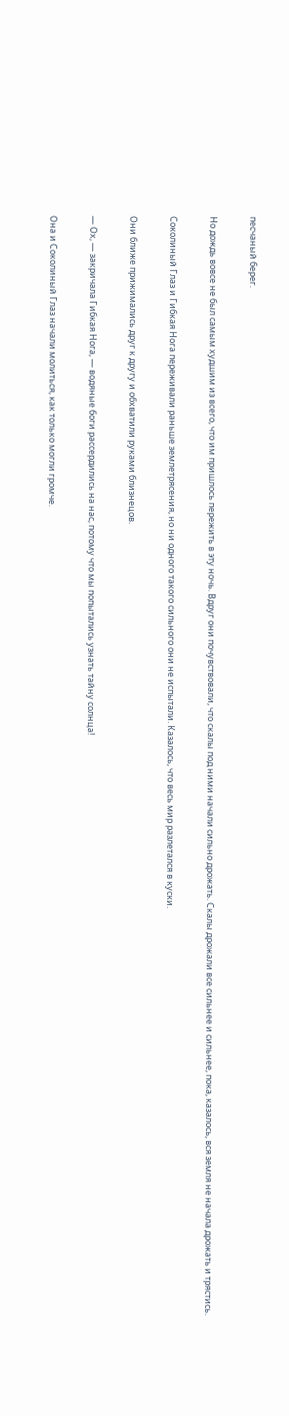песчаный берег.

Но дождь вовсе не был самым худшим из всего, что им пришлось пережить в эту ночь. Вдруг они почувствовали, что скалы под ними начали сильно дрожать. Скалы дрожали все сильнее и сильнее, пока, казалось, вся земля не начала дрожать и трястись.

Соколиный Глаз и Гибкая Нога переживали раньше землетрясения, но ни одного такого сильного они не испытали. Казалось, что весь мир разлетался в куски.

Они ближе прижимались друг к другу и обхватили руками близнецов.

— Ох, — закричала Гибкая Нога, — водяные боги рассердились на нас, потому что мы попытались узнать тайну солнца!

Она и Соколиный Глаз начали молиться, как только могли громче.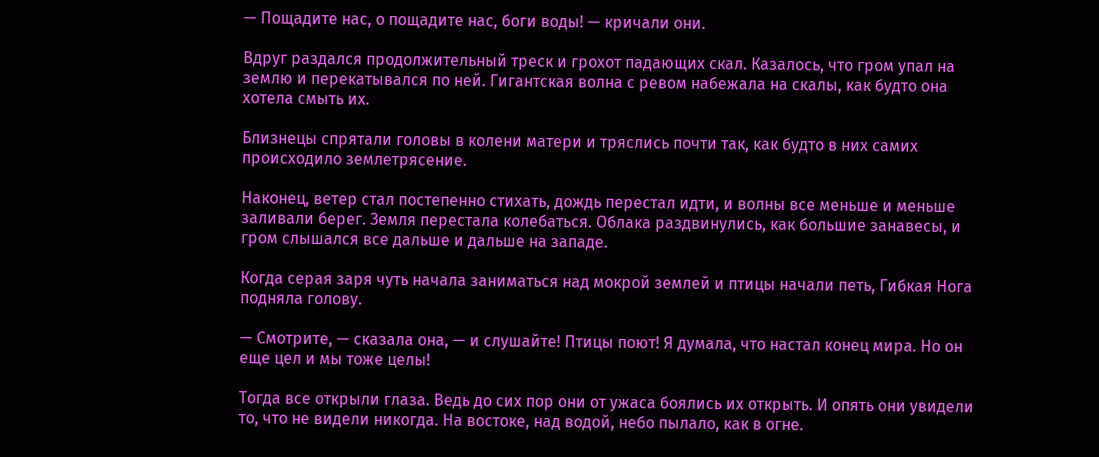— Пощадите нас, о пощадите нас, боги воды! — кричали они.

Вдруг раздался продолжительный треск и грохот падающих скал. Казалось, что гром упал на землю и перекатывался по ней. Гигантская волна с ревом набежала на скалы, как будто она хотела смыть их.

Близнецы спрятали головы в колени матери и тряслись почти так, как будто в них самих происходило землетрясение.

Наконец, ветер стал постепенно стихать, дождь перестал идти, и волны все меньше и меньше заливали берег. Земля перестала колебаться. Облака раздвинулись, как большие занавесы, и гром слышался все дальше и дальше на западе.

Когда серая заря чуть начала заниматься над мокрой землей и птицы начали петь, Гибкая Нога подняла голову.

— Смотрите, — сказала она, — и слушайте! Птицы поют! Я думала, что настал конец мира. Но он еще цел и мы тоже целы!

Тогда все открыли глаза. Ведь до сих пор они от ужаса боялись их открыть. И опять они увидели то, что не видели никогда. На востоке, над водой, небо пылало, как в огне.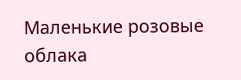Маленькие розовые облака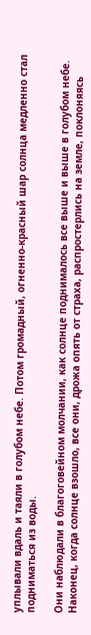уплывали вдаль и таяли в голубом небе. Потом громадный, огненно-красный шар солнца медленно стал подниматься из воды.

Они наблюдали в благоговейном молчании, как солнце поднималось все выше и выше в голубом небе. Наконец, когда солнце взошло, все они, дрожа опять от страха, распростерлись на земле, поклоняясь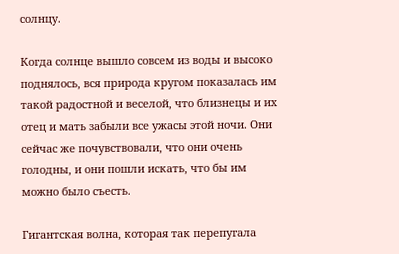солнцу.

Когда солнце вышло совсем из воды и высоко поднялось, вся природа кругом показалась им такой радостной и веселой, что близнецы и их отец и мать забыли все ужасы этой ночи. Они сейчас же почувствовали, что они очень голодны, и они пошли искать, что бы им можно было съесть.

Гигантская волна, которая так перепугала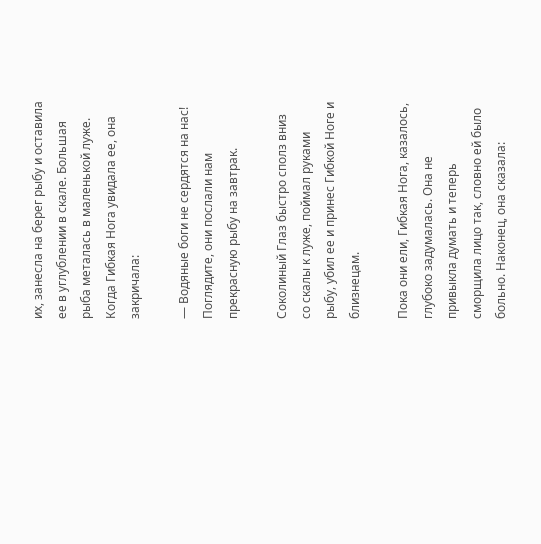их, занесла на берег рыбу и оставила ее в углублении в скале. Большая рыба металась в маленькой луже. Когда Гибкая Нога увидала ее, она закричала:

— Водяные боги не сердятся на нас! Поглядите, они послали нам прекрасную рыбу на завтрак.

Соколиный Глаз быстро сполз вниз со скалы к луже, поймал руками рыбу, убил ее и принес Гибкой Ноге и близнецам.

Пока они ели, Гибкая Нога, казалось, глубоко задумалась. Она не привыкла думать и теперь сморщила лицо так, словно ей было больно. Наконец, она сказала: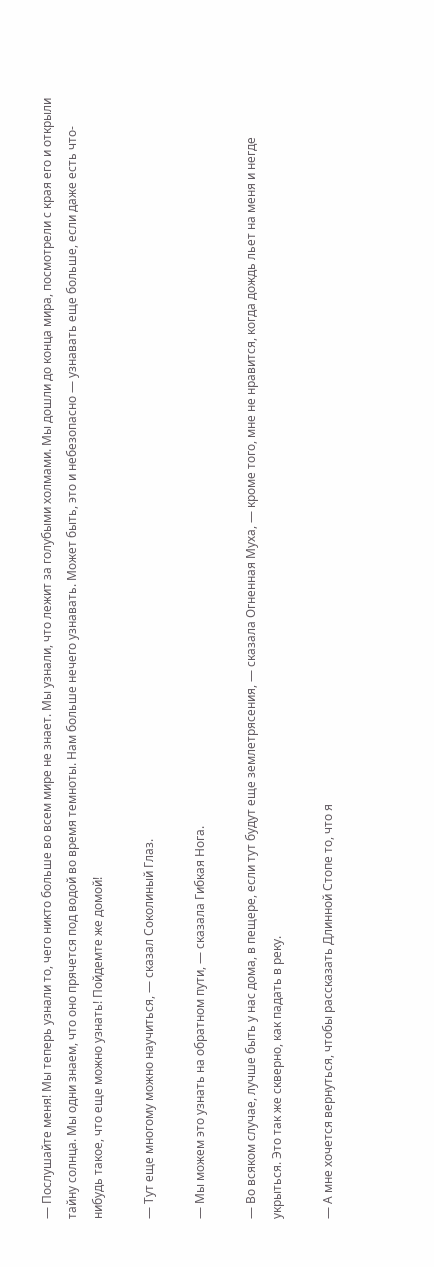— Послушайте меня! Мы теперь узнали то, чего никто больше во всем мире не знает. Мы узнали, что лежит за голубыми холмами. Мы дошли до конца мира, посмотрели с края его и открыли тайну солнца. Мы одни знаем, что оно прячется под водой во время темноты. Нам больше нечего узнавать. Может быть, это и небезопасно — узнавать еще больше, если даже есть что-нибудь такое, что еще можно узнать! Пойдемте же домой!

— Тут еще многому можно научиться, — сказал Соколиный Глаз.

— Мы можем это узнать на обратном пути, — сказала Гибкая Нога.

— Во всяком случае, лучше быть у нас дома, в пещере, если тут будут еще землетрясения, — сказала Огненная Муха, — кроме того, мне не нравится, когда дождь льет на меня и негде укрыться. Это так же скверно, как падать в реку.

— А мне хочется вернуться, чтобы рассказать Длинной Стопе то, что я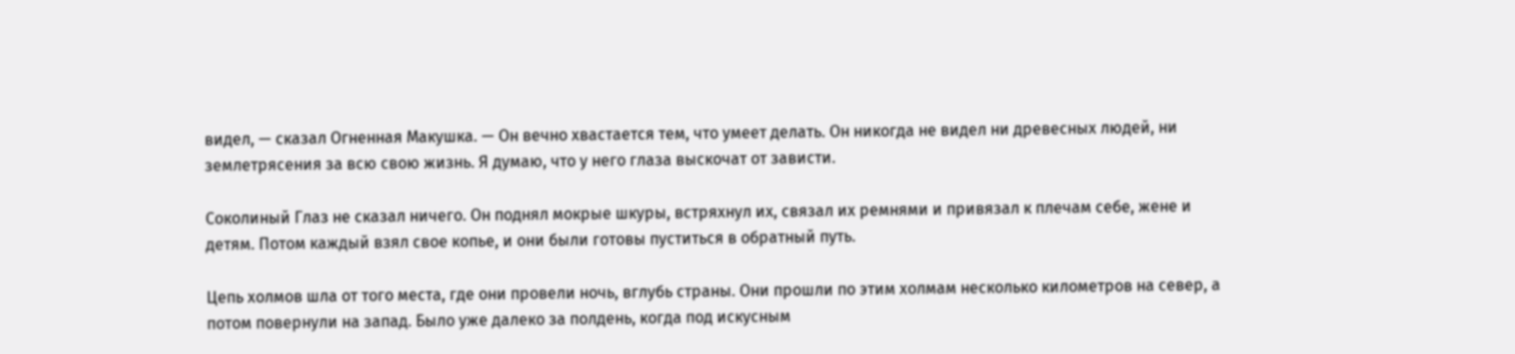видел, — сказал Огненная Макушка. — Он вечно хвастается тем, что умеет делать. Он никогда не видел ни древесных людей, ни землетрясения за всю свою жизнь. Я думаю, что у него глаза выскочат от зависти.

Соколиный Глаз не сказал ничего. Он поднял мокрые шкуры, встряхнул их, связал их ремнями и привязал к плечам себе, жене и детям. Потом каждый взял свое копье, и они были готовы пуститься в обратный путь.

Цепь холмов шла от того места, где они провели ночь, вглубь страны. Они прошли по этим холмам несколько километров на север, а потом повернули на запад. Было уже далеко за полдень, когда под искусным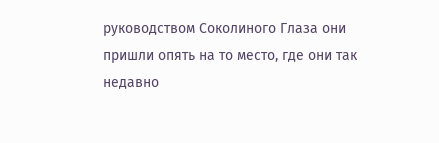руководством Соколиного Глаза они пришли опять на то место, где они так недавно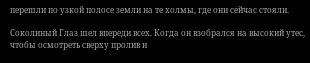перешли по узкой полосе земли на те холмы, где они сейчас стояли.

Соколиный Глаз шел впереди всех. Когда он взобрался на высокий утес, чтобы осмотреть сверху пролив и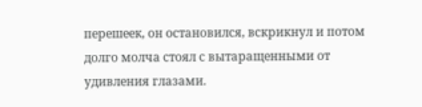перешеек, он остановился, вскрикнул и потом долго молча стоял с вытаращенными от удивления глазами.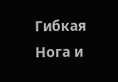Гибкая Нога и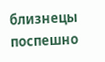близнецы поспешно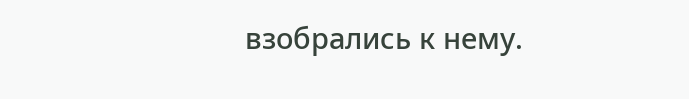взобрались к нему.